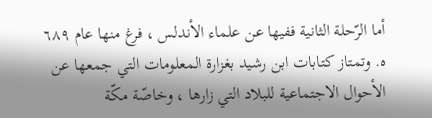أما الرّحلة الثانية ففيها عن علماء الأندلس ، فرغ منها عام ٦٨٩ ه. وتمتاز كتابات ابن رشيد بغزارة المعلومات التي جمعها عن الأحوال الاجتماعية للبلاد التي زارها ، وخاصّة مكّة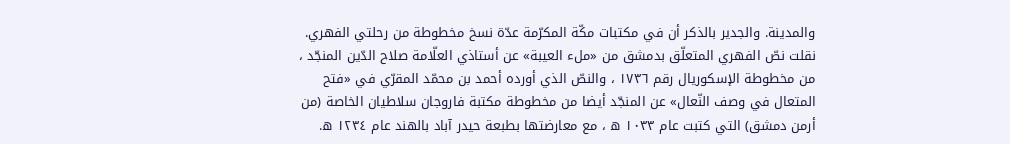والمدينة. والجدير بالذكر أن في مكتبات مكّة المكرّمة عدّة نسخ مخطوطة من رحلتي الفهري.
نقلت نصّ الفهري المتعلّق بدمشق من «ملء العيبة» عن أستاذي العلّامة صلاح الدّين المنجّد ، من مخطوطة الإسكوريال رقم ١٧٣٦ ، والنصّ الذي أورده أحمد بن محمّد المقرّي في «فتح المتعال في وصف النّعال» عن المنجّد أيضا من مخطوطة مكتبة فاروجان سلاطيان الخاصة (من أرمن دمشق) التي كتبت عام ١٠٣٣ ه ، مع معارضتها بطبعة حيدر آباد بالهند عام ١٢٣٤ ه.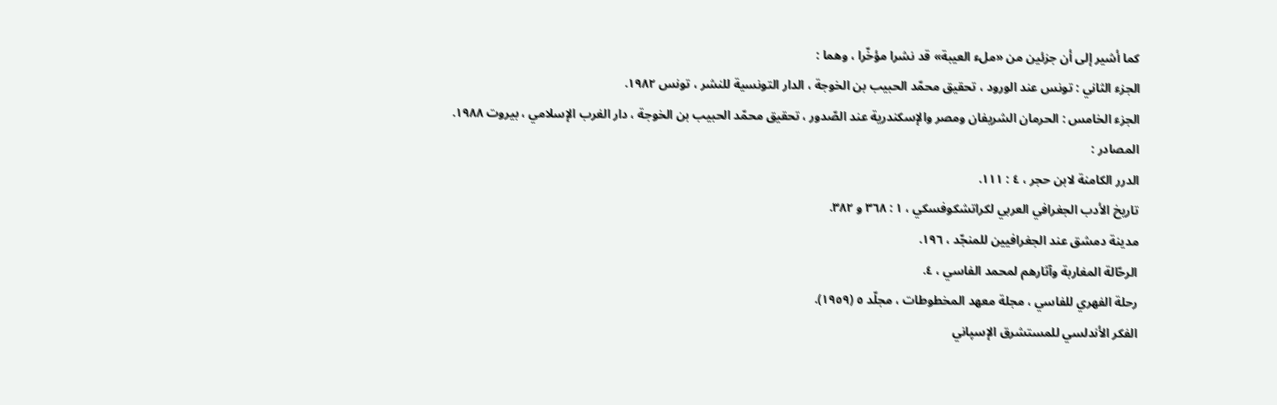كما أشير إلى أن جزئين من «ملء العيبة» قد نشرا مؤخّرا ، وهما :
الجزء الثاني : تونس عند الورود ، تحقيق محمّد الحبيب بن الخوجة ، الدار التونسية للنشر ، تونس ١٩٨٢.
الجزء الخامس : الحرمان الشريفان ومصر والإسكندرية عند الصّدور ، تحقيق محمّد الحبيب بن الخوجة ، دار الغرب الإسلامي ، بيروت ١٩٨٨.
المصادر :
الدرر الكامنة لابن حجر ، ٤ : ١١١.
تاريخ الأدب الجغرافي العربي لكراتشكوفسكي ، ١ : ٣٦٨ و ٣٨٢.
مدينة دمشق عند الجغرافيين للمنجّد ، ١٩٦.
الرحّالة المغاربة وآثارهم لمحمد الفاسي ، ٤.
رحلة الفهري للفاسي ، مجلة معهد المخطوطات ، مجلّد ٥ (١٩٥٩).
الفكر الأندلسي للمستشرق الإسپاني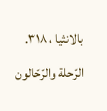بالانثيا ، ٣١٨.
الرّحلة والرّحّالون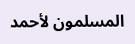المسلمون لأحمد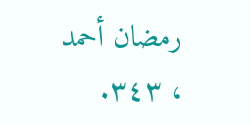رمضان أحمد ، ٣٤٣.